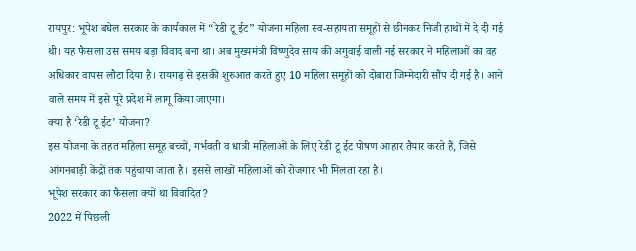रायपुर: भूपेश बघेल सरकार के कार्यकाल में “रेडी टू ईट” योजना महिला स्व-सहायता समूहों से छीनकर निजी हाथों में दे दी गई थी। यह फैसला उस समय बड़ा विवाद बना था। अब मुख्यमंत्री विष्णुदेव साय की अगुवाई वाली नई सरकार ने महिलाओं का वह अधिकार वापस लौटा दिया है। रायगढ़ से इसकी शुरुआत करते हुए 10 महिला समूहों को दोबारा जिम्मेदारी सौंप दी गई है। आने वाले समय में इसे पूरे प्रदेश में लागू किया जाएगा।
क्या है ‘रेडी टू ईट’ योजना?
इस योजना के तहत महिला समूह बच्चों, गर्भवती व धात्री महिलाओं के लिए रेडी टू ईट पोषण आहार तैयार करते हैं, जिसे आंगनबाड़ी केंद्रों तक पहुंचाया जाता है। इससे लाखों महिलाओं को रोजगार भी मिलता रहा है।
भूपेश सरकार का फैसला क्यों था विवादित?
2022 में पिछली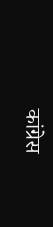कांग्रेस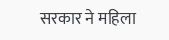सरकार ने महिला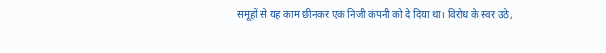समूहों से यह काम छीनकर एक निजी कंपनी को दे दिया था। विरोध के स्वर उठे,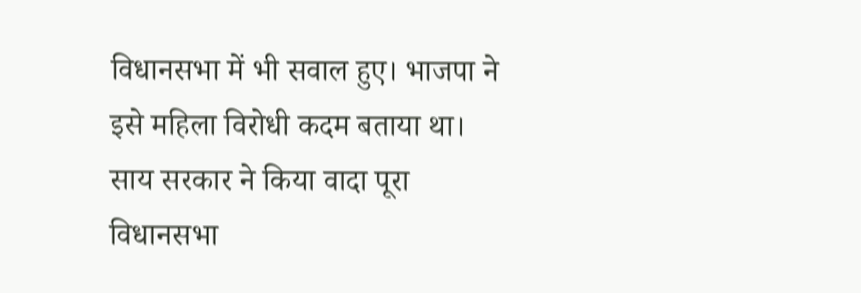विधानसभा में भी सवाल हुए। भाजपा ने इसे महिला विरोधी कदम बताया था।
साय सरकार ने किया वादा पूरा
विधानसभा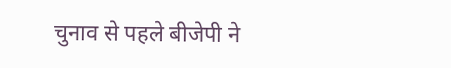चुनाव से पहले बीजेपी ने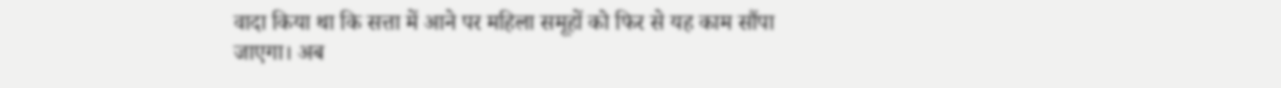वादा किया था कि सत्ता में आने पर महिला समूहों को फिर से यह काम सौंपा जाएगा। अब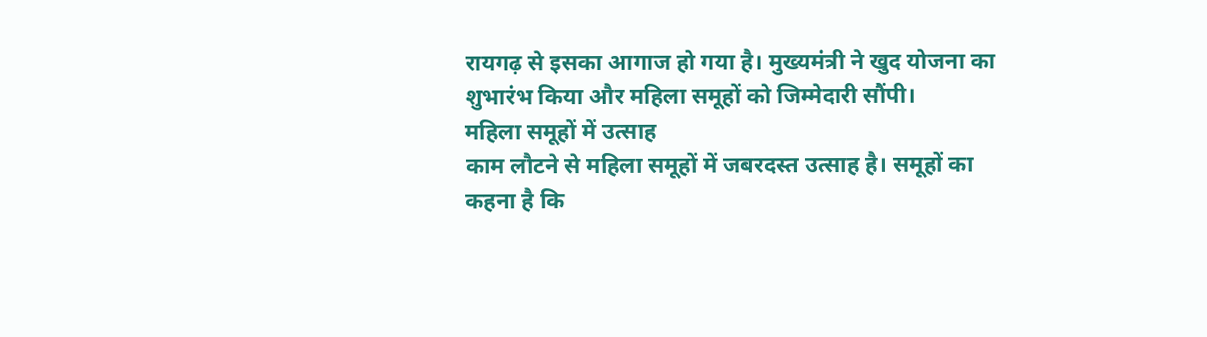रायगढ़ से इसका आगाज हो गया है। मुख्यमंत्री ने खुद योजना का शुभारंभ किया और महिला समूहों को जिम्मेदारी सौंपी।
महिला समूहों में उत्साह
काम लौटने से महिला समूहों में जबरदस्त उत्साह है। समूहों का कहना है कि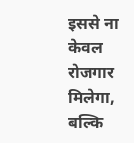इससे ना केवल रोजगार मिलेगा, बल्कि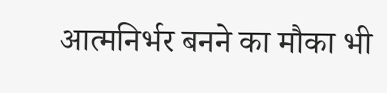आत्मनिर्भर बनने का मौका भी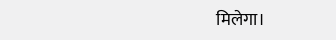मिलेगा।